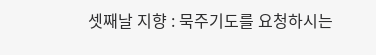셋째날 지향 : 묵주기도를 요청하시는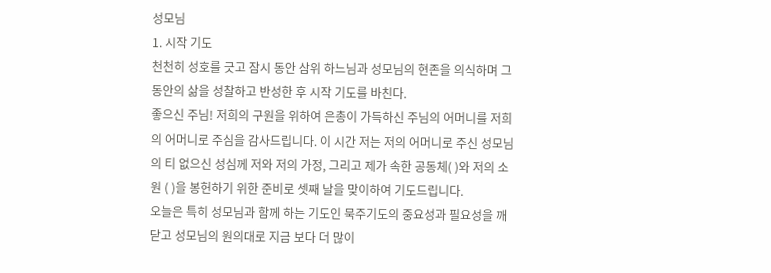성모님
1. 시작 기도
천천히 성호를 긋고 잠시 동안 삼위 하느님과 성모님의 현존을 의식하며 그 동안의 삶을 성찰하고 반성한 후 시작 기도를 바친다.
좋으신 주님! 저희의 구원을 위하여 은총이 가득하신 주님의 어머니를 저희의 어머니로 주심을 감사드립니다. 이 시간 저는 저의 어머니로 주신 성모님의 티 없으신 성심께 저와 저의 가정, 그리고 제가 속한 공동체( )와 저의 소원 ( )을 봉헌하기 위한 준비로 셋째 날을 맞이하여 기도드립니다.
오늘은 특히 성모님과 함께 하는 기도인 묵주기도의 중요성과 필요성을 깨닫고 성모님의 원의대로 지금 보다 더 많이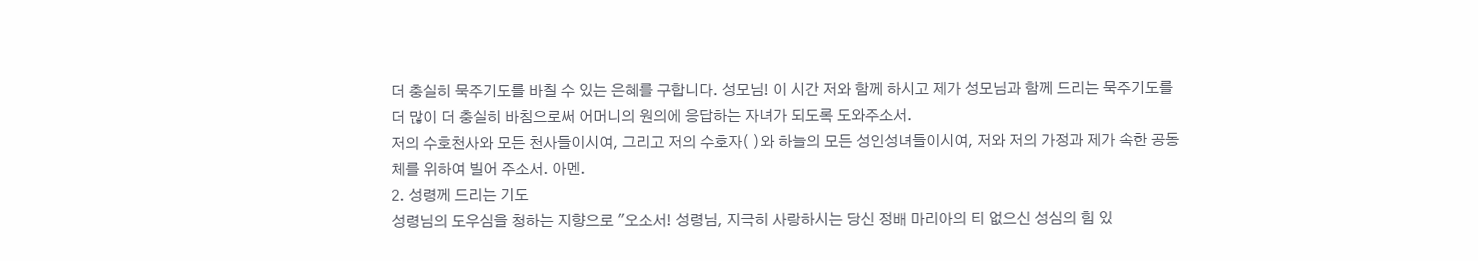더 충실히 묵주기도를 바칠 수 있는 은혜를 구합니다. 성모님! 이 시간 저와 함께 하시고 제가 성모님과 함께 드리는 묵주기도를 더 많이 더 충실히 바침으로써 어머니의 원의에 응답하는 자녀가 되도록 도와주소서.
저의 수호천사와 모든 천사들이시여, 그리고 저의 수호자( )와 하늘의 모든 성인성녀들이시여, 저와 저의 가정과 제가 속한 공동체를 위하여 빌어 주소서. 아멘.
2. 성령께 드리는 기도
성령님의 도우심을 청하는 지향으로 "오소서! 성령님, 지극히 사랑하시는 당신 정배 마리아의 티 없으신 성심의 힘 있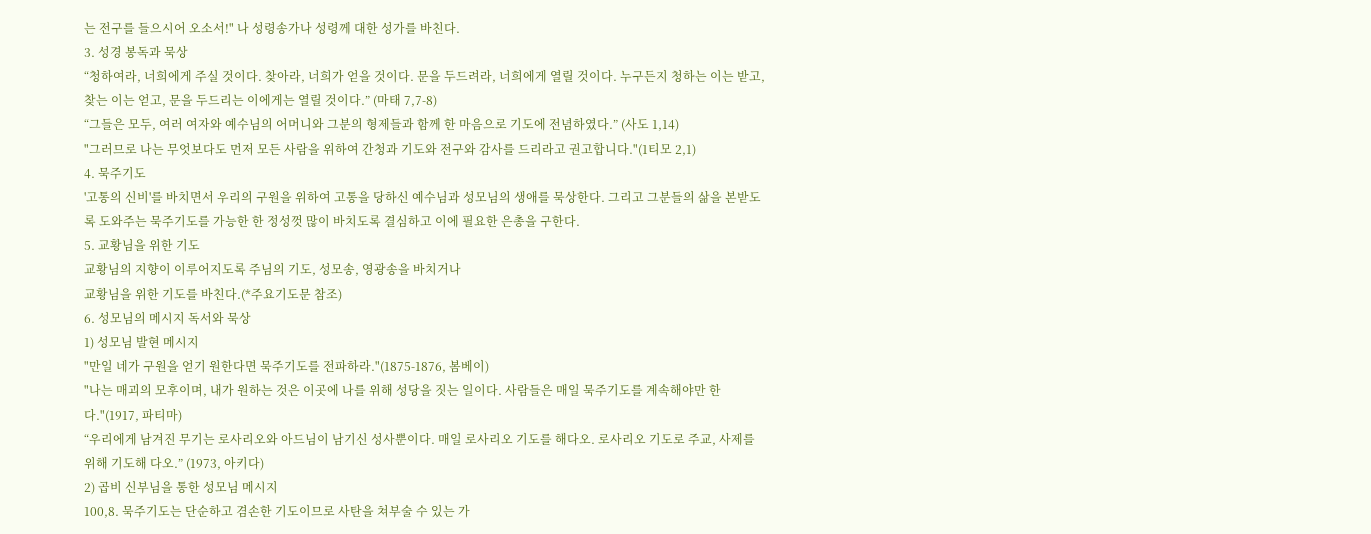는 전구를 들으시어 오소서!" 나 성령송가나 성령께 대한 성가를 바친다.
3. 성경 봉독과 묵상
“청하여라, 너희에게 주실 것이다. 찾아라, 너희가 얻을 것이다. 문을 두드려라, 너희에게 열릴 것이다. 누구든지 청하는 이는 받고, 찾는 이는 얻고, 문을 두드리는 이에게는 열릴 것이다.” (마태 7,7-8)
“그들은 모두, 여러 여자와 예수님의 어머니와 그분의 형제들과 함께 한 마음으로 기도에 전념하였다.” (사도 1,14)
"그러므로 나는 무엇보다도 먼저 모든 사람을 위하여 간청과 기도와 전구와 감사를 드리라고 권고합니다."(1티모 2,1)
4. 묵주기도
'고통의 신비'를 바치면서 우리의 구원을 위하여 고통을 당하신 예수님과 성모님의 생애를 묵상한다. 그리고 그분들의 삶을 본받도록 도와주는 묵주기도를 가능한 한 정성껏 많이 바치도록 결심하고 이에 필요한 은총을 구한다.
5. 교황님을 위한 기도
교황님의 지향이 이루어지도록 주님의 기도, 성모송, 영광송을 바치거나
교황님을 위한 기도를 바친다.(*주요기도문 참조)
6. 성모님의 메시지 독서와 묵상
1) 성모님 발현 메시지
"만일 네가 구원을 얻기 원한다면 묵주기도를 전파하라."(1875-1876, 봄베이)
"나는 매괴의 모후이며, 내가 원하는 것은 이곳에 나를 위해 성당을 짓는 일이다. 사람들은 매일 묵주기도를 계속해야만 한다."(1917, 파티마)
“우리에게 남겨진 무기는 로사리오와 아드님이 남기신 성사뿐이다. 매일 로사리오 기도를 해다오. 로사리오 기도로 주교, 사제를 위해 기도해 다오.” (1973, 아키다)
2) 곱비 신부님을 통한 성모님 메시지
100,8. 묵주기도는 단순하고 겸손한 기도이므로 사탄을 쳐부술 수 있는 가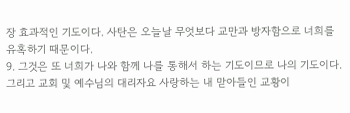장 효과적인 기도이다. 사탄은 오늘날 무엇보다 교만과 방자함으로 너희를 유혹하기 때문이다.
9. 그것은 또 너희가 나와 함께 나를 통해서 하는 기도이므로 나의 기도이다. 그리고 교회 및 예수님의 대리자요 사랑하는 내 맏아들인 교황이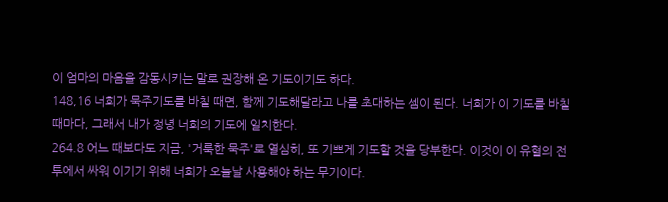이 엄마의 마음을 감동시키는 말로 권장해 온 기도이기도 하다.
148,16 너희가 묵주기도를 바칠 때면, 함께 기도해달라고 나를 초대하는 셈이 된다. 너희가 이 기도를 바칠 때마다, 그래서 내가 정녕 너희의 기도에 일치한다.
264.8 어느 때보다도 지금, '거룩한 묵주'로 열심히, 또 기쁘게 기도할 것을 당부한다. 이것이 이 유혈의 전투에서 싸워 이기기 위해 너희가 오늘날 사용해야 하는 무기이다.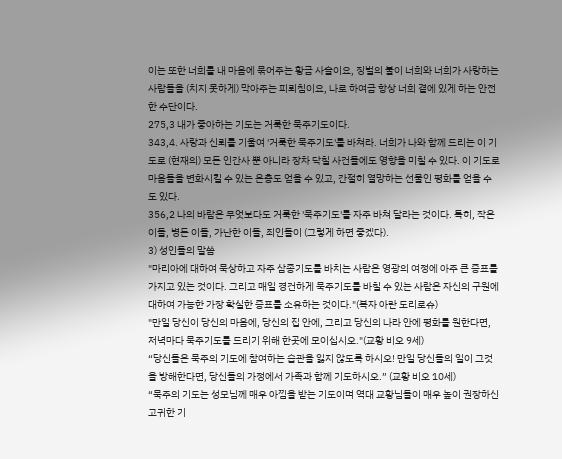이는 또한 너희를 내 마음에 묶어주는 황금 사슬이요, 징벌의 불이 너희와 너희가 사랑하는 사람들을 (치지 못하게) 막아주는 피뢰침이요, 나로 하여금 항상 너희 곁에 있게 하는 안전한 수단이다.
275,3 내가 좋아하는 기도는 거룩한 묵주기도이다.
343,4. 사랑과 신뢰를 기울여 '거룩한 묵주기도'를 바쳐라. 너희가 나와 함께 드리는 이 기도로 (현재의) 모든 인간사 뿐 아니라 장차 닥칠 사건들에도 영향을 미칠 수 있다. 이 기도로 마음들을 변화시킬 수 있는 은총도 얻을 수 있고, 간절히 열망하는 선물인 평화를 얻을 수도 있다.
356,2 나의 바람은 무엇보다도 거룩한 '묵주기도'를 자주 바쳐 달라는 것이다. 특히, 작은 이들, 병든 이들, 가난한 이들, 죄인들이 (그렇게 하면 좋겠다).
3) 성인들의 말씀
"마리아에 대하여 묵상하고 자주 삼종기도를 바치는 사람은 영광의 여정에 아주 큰 증표를 가지고 있는 것이다. 그리고 매일 경건하게 묵주기도를 바칠 수 있는 사람은 자신의 구원에 대하여 가능한 가장 확실한 증표를 소유하는 것이다."(복자 아란 도리로슈)
"만일 당신이 당신의 마음에, 당신의 집 안에, 그리고 당신의 나라 안에 평화를 원한다면, 저녁마다 묵주기도를 드리기 위해 한곳에 모이십시오."(교황 비오 9세)
“당신들은 묵주의 기도에 참여하는 습관을 잃지 않도록 하시오! 만일 당신들의 일이 그것을 방해한다면, 당신들의 가정에서 가족과 함께 기도하시오.” (교황 비오 10세)
“묵주의 기도는 성모님께 매우 아낌을 받는 기도이며 역대 교황님들이 매우 높이 권장하신 고귀한 기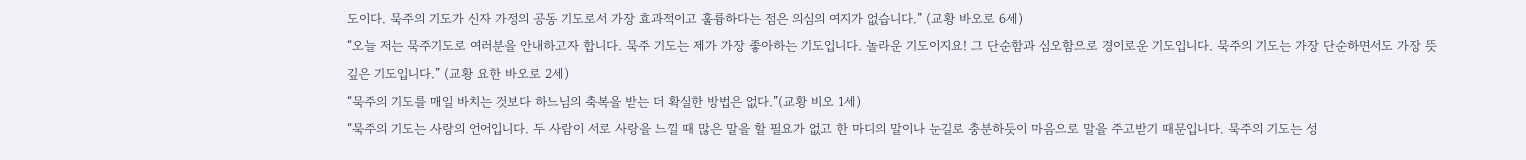도이다. 묵주의 기도가 신자 가정의 공동 기도로서 가장 효과적이고 훌륭하다는 점은 의심의 여지가 없습니다.” (교황 바오로 6세)
“오늘 저는 묵주기도로 여러분을 안내하고자 합니다. 묵주 기도는 제가 가장 좋아하는 기도입니다. 놀라운 기도이지요! 그 단순함과 심오함으로 경이로운 기도입니다. 묵주의 기도는 가장 단순하면서도 가장 뜻 깊은 기도입니다.” (교황 요한 바오로 2세)
“묵주의 기도를 매일 바치는 것보다 하느님의 축복을 받는 더 확실한 방법은 없다.”(교황 비오 1세)
“묵주의 기도는 사랑의 언어입니다. 두 사람이 서로 사랑을 느낄 때 많은 말을 할 필요가 없고 한 마디의 말이나 눈길로 충분하듯이 마음으로 말을 주고받기 때문입니다. 묵주의 기도는 성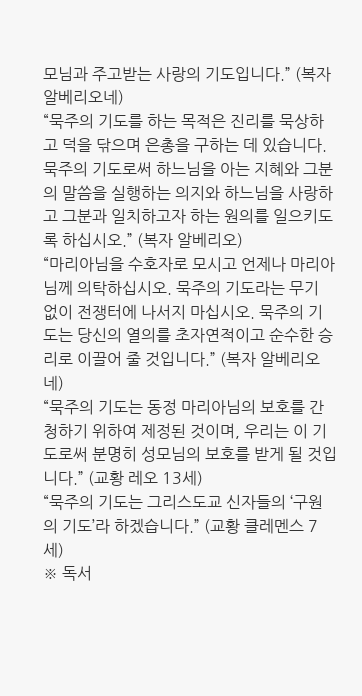모님과 주고받는 사랑의 기도입니다.” (복자 알베리오네)
“묵주의 기도를 하는 목적은 진리를 묵상하고 덕을 닦으며 은총을 구하는 데 있습니다. 묵주의 기도로써 하느님을 아는 지혜와 그분의 말씀을 실행하는 의지와 하느님을 사랑하고 그분과 일치하고자 하는 원의를 일으키도록 하십시오.” (복자 알베리오)
“마리아님을 수호자로 모시고 언제나 마리아님께 의탁하십시오. 묵주의 기도라는 무기 없이 전쟁터에 나서지 마십시오. 묵주의 기도는 당신의 열의를 초자연적이고 순수한 승리로 이끌어 줄 것입니다.” (복자 알베리오네)
“묵주의 기도는 동정 마리아님의 보호를 간청하기 위하여 제정된 것이며, 우리는 이 기도로써 분명히 성모님의 보호를 받게 될 것입니다.” (교황 레오 13세)
“묵주의 기도는 그리스도교 신자들의 ‘구원의 기도’라 하겠습니다.” (교황 클레멘스 7세)
※ 독서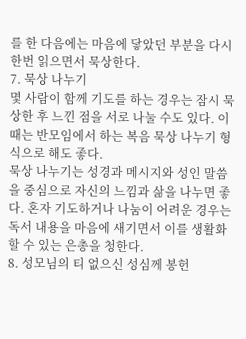를 한 다음에는 마음에 닿았던 부분을 다시 한번 읽으면서 묵상한다.
7. 묵상 나누기
몇 사람이 함께 기도를 하는 경우는 잠시 묵상한 후 느낀 점을 서로 나눌 수도 있다. 이 때는 반모임에서 하는 복음 묵상 나누기 형식으로 해도 좋다.
묵상 나누기는 성경과 메시지와 성인 말씀을 중심으로 자신의 느낌과 삶을 나누면 좋다. 혼자 기도하거나 나눔이 어려운 경우는 독서 내용을 마음에 새기면서 이를 생활화할 수 있는 은총을 청한다.
8. 성모님의 티 없으신 성심께 봉헌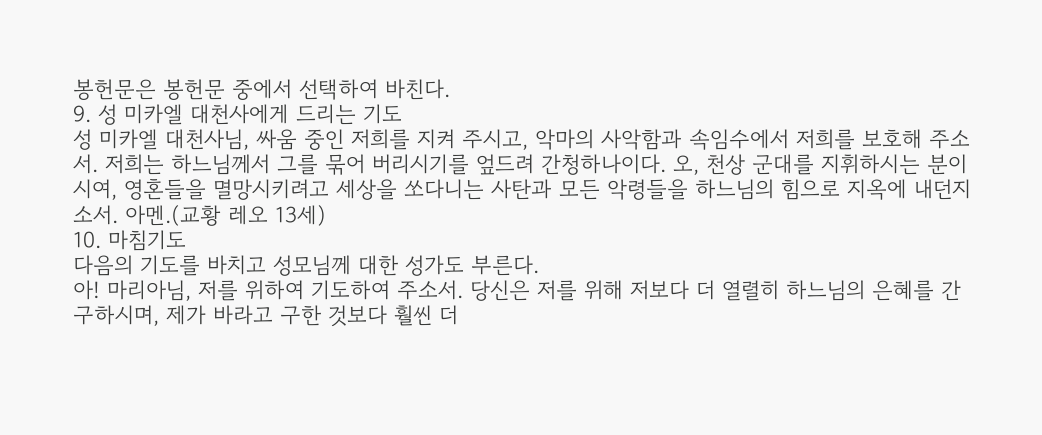봉헌문은 봉헌문 중에서 선택하여 바친다.
9. 성 미카엘 대천사에게 드리는 기도
성 미카엘 대천사님, 싸움 중인 저희를 지켜 주시고, 악마의 사악함과 속임수에서 저희를 보호해 주소서. 저희는 하느님께서 그를 묶어 버리시기를 엎드려 간청하나이다. 오, 천상 군대를 지휘하시는 분이시여, 영혼들을 멸망시키려고 세상을 쏘다니는 사탄과 모든 악령들을 하느님의 힘으로 지옥에 내던지소서. 아멘.(교황 레오 13세)
10. 마침기도
다음의 기도를 바치고 성모님께 대한 성가도 부른다.
아! 마리아님, 저를 위하여 기도하여 주소서. 당신은 저를 위해 저보다 더 열렬히 하느님의 은혜를 간구하시며, 제가 바라고 구한 것보다 훨씬 더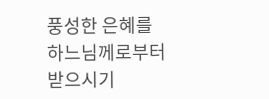풍성한 은혜를 하느님께로부터 받으시기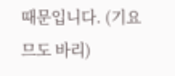때문입니다. (기요 므도 바리)